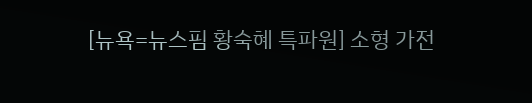[뉴욕=뉴스핌 황숙혜 특파원] 소형 가전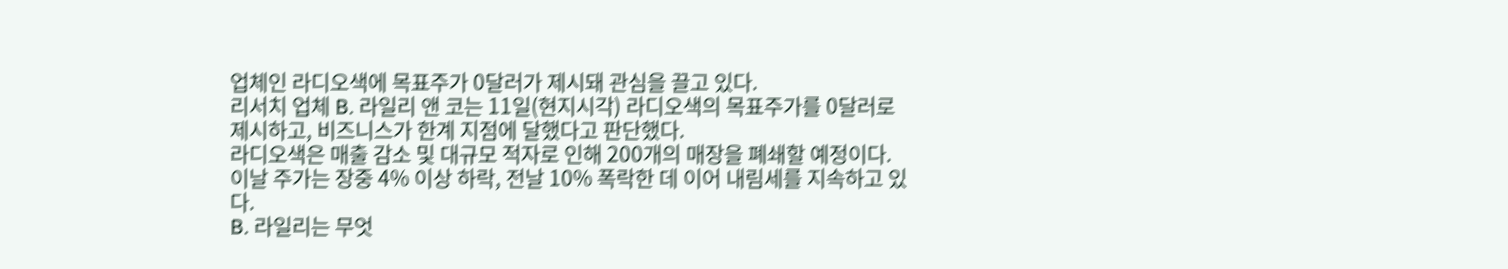업체인 라디오색에 목표주가 0달러가 제시돼 관심을 끌고 있다.
리서치 업체 B. 라일리 앤 코는 11일(현지시각) 라디오색의 목표주가를 0달러로 제시하고, 비즈니스가 한계 지점에 달했다고 판단했다.
라디오색은 매출 감소 및 대규모 적자로 인해 200개의 매장을 폐쇄할 예정이다. 이날 주가는 장중 4% 이상 하락, 전날 10% 폭락한 데 이어 내림세를 지속하고 있다.
B. 라일리는 무엇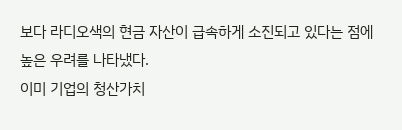보다 라디오색의 현금 자산이 급속하게 소진되고 있다는 점에 높은 우려를 나타냈다.
이미 기업의 청산가치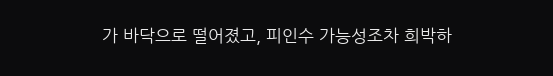가 바닥으로 떨어졌고, 피인수 가능성조차 희박하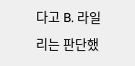다고 B. 라일리는 판단했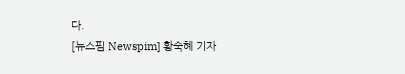다.
[뉴스핌 Newspim] 황숙혜 기자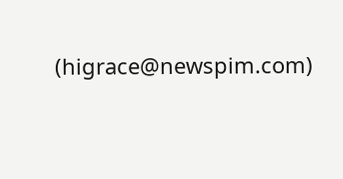(higrace@newspim.com)